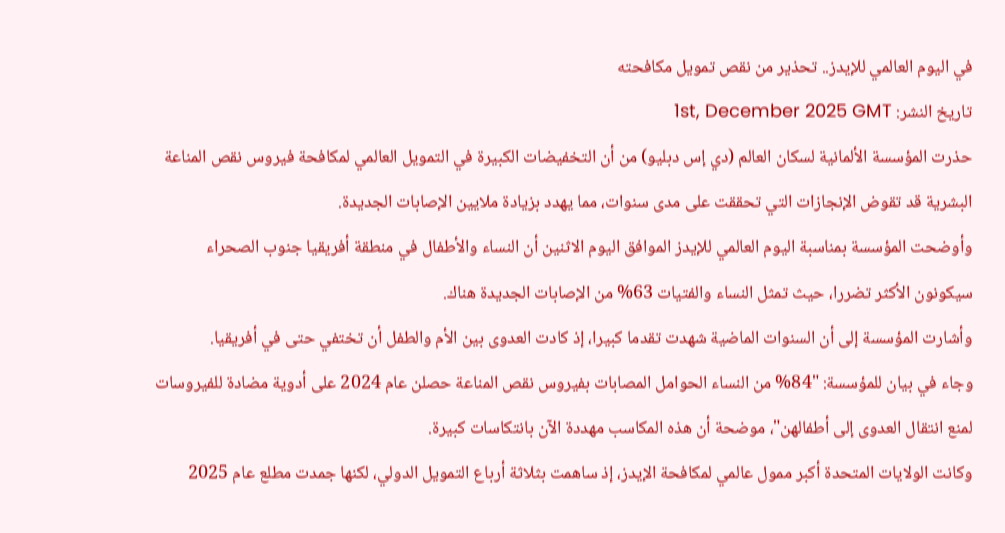في اليوم العالمي للإيدز.. تحذير من نقص تمويل مكافحته
تاريخ النشر: 1st, December 2025 GMT
حذرت المؤسسة الألمانية لسكان العالم (دي إس دبليو) من أن التخفيضات الكبيرة في التمويل العالمي لمكافحة فيروس نقص المناعة البشرية قد تقوض الإنجازات التي تحققت على مدى سنوات، مما يهدد بزيادة ملايين الإصابات الجديدة.
وأوضحت المؤسسة بمناسبة اليوم العالمي للإيدز الموافق اليوم الاثنين أن النساء والأطفال في منطقة أفريقيا جنوب الصحراء سيكونون الأكثر تضررا، حيث تمثل النساء والفتيات 63% من الإصابات الجديدة هناك.
وأشارت المؤسسة إلى أن السنوات الماضية شهدت تقدما كبيرا، إذ كادت العدوى بين الأم والطفل أن تختفي حتى في أفريقيا.
وجاء في بيان للمؤسسة: "84% من النساء الحوامل المصابات بفيروس نقص المناعة حصلن عام 2024 على أدوية مضادة للفيروسات لمنع انتقال العدوى إلى أطفالهن"، موضحة أن هذه المكاسب مهددة الآن بانتكاسات كبيرة.
وكانت الولايات المتحدة أكبر ممول عالمي لمكافحة الإيدز، إذ ساهمت بثلاثة أرباع التمويل الدولي، لكنها جمدت مطلع عام 2025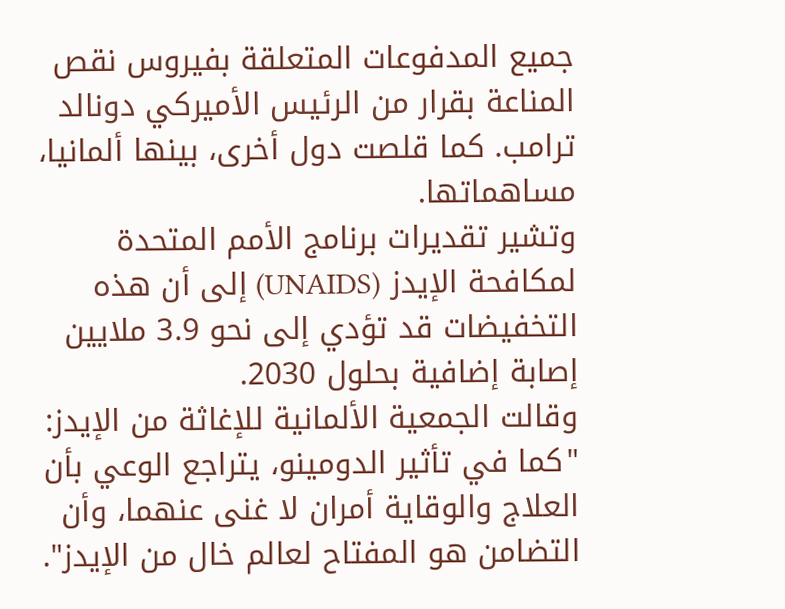جميع المدفوعات المتعلقة بفيروس نقص المناعة بقرار من الرئيس الأميركي دونالد ترامب. كما قلصت دول أخرى، بينها ألمانيا، مساهماتها.
وتشير تقديرات برنامج الأمم المتحدة لمكافحة الإيدز (UNAIDS) إلى أن هذه التخفيضات قد تؤدي إلى نحو 3.9 ملايين إصابة إضافية بحلول 2030.
وقالت الجمعية الألمانية للإغاثة من الإيدز: "كما في تأثير الدومينو، يتراجع الوعي بأن العلاج والوقاية أمران لا غنى عنهما، وأن التضامن هو المفتاح لعالم خال من الإيدز".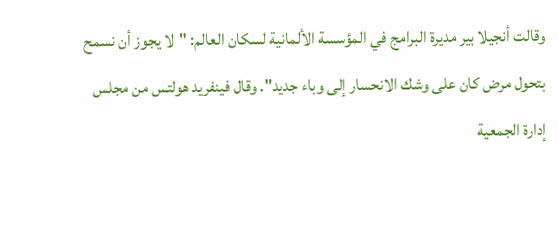وقالت أنجيلا بير مديرة البرامج في المؤسسة الألمانية لسكان العالم: "لا يجوز أن نسمح بتحول مرض كان على وشك الانحسار إلى وباء جديد". وقال فينفريد هولتس من مجلس إدارة الجمعية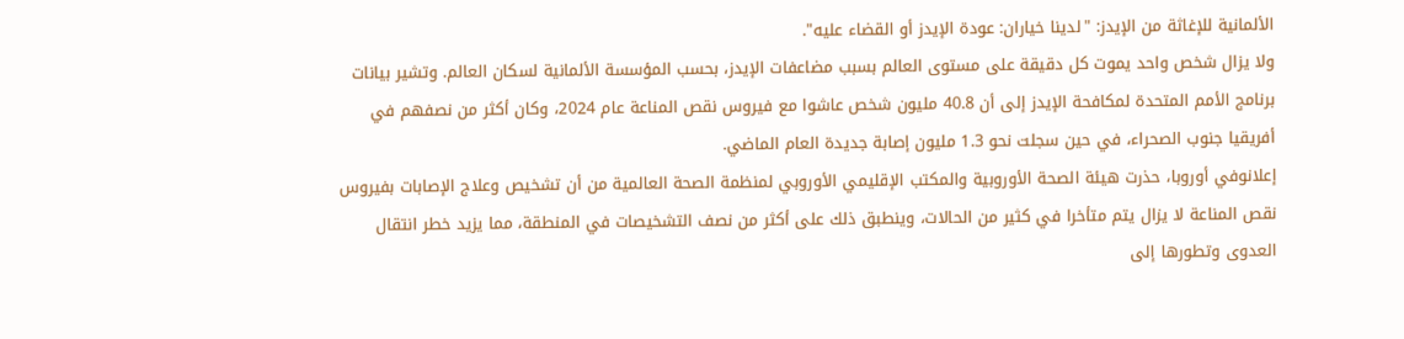الألمانية للإغاثة من الإيدز: "لدينا خياران: عودة الإيدز أو القضاء عليه".
ولا يزال شخص واحد يموت كل دقيقة على مستوى العالم بسبب مضاعفات الإيدز، بحسب المؤسسة الألمانية لسكان العالم. وتشير بيانات برنامج الأمم المتحدة لمكافحة الإيدز إلى أن 40.8 مليون شخص عاشوا مع فيروس نقص المناعة عام 2024، وكان أكثر من نصفهم في أفريقيا جنوب الصحراء، في حين سجلت نحو 1.3 مليون إصابة جديدة العام الماضي.
إعلانوفي أوروبا، حذرت هيئة الصحة الأوروبية والمكتب الإقليمي الأوروبي لمنظمة الصحة العالمية من أن تشخيص وعلاج الإصابات بفيروس نقص المناعة لا يزال يتم متأخرا في كثير من الحالات، وينطبق ذلك على أكثر من نصف التشخيصات في المنطقة، مما يزيد خطر انتقال العدوى وتطورها إلى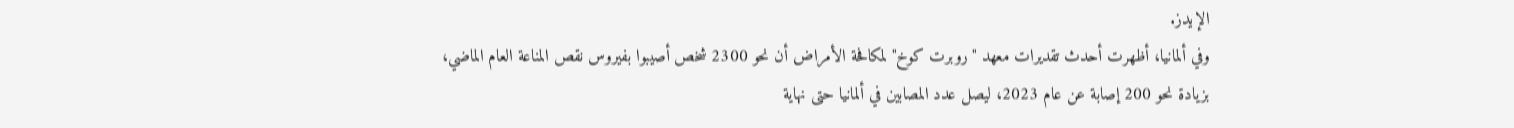الإيدز.
وفي ألمانيا، أظهرت أحدث تقديرات معهد "روبرت كوخ" لمكافحة الأمراض أن نحو 2300 شخص أصيبوا بفيروس نقص المناعة العام الماضي، بزيادة نحو 200 إصابة عن عام 2023، ليصل عدد المصابين في ألمانيا حتى نهاية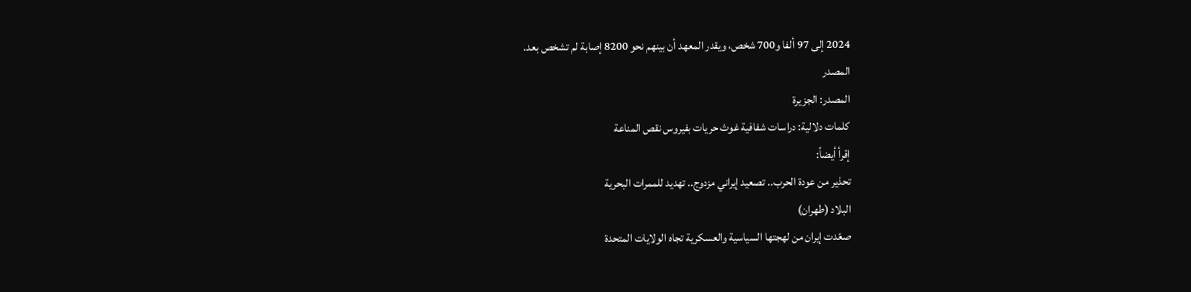2024 إلى 97 ألفا و700 شخص، ويقدر المعهد أن بينهم نحو 8200 إصابة لم تشخص بعد.
المصدر
المصدر: الجزيرة
كلمات دلالية: دراسات شفافية غوث حريات بفیروس نقص المناعة
إقرأ أيضاً:
تحذير من عودة الحرب.. تصعيد إيراني مزدوج.. تهديد للممرات البحرية
البلاد (طهران)
صعّدت إيران من لهجتها السياسية والعسكرية تجاه الولايات المتحدة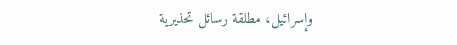وإسرائيل، مطلقة رسائل تحذيرية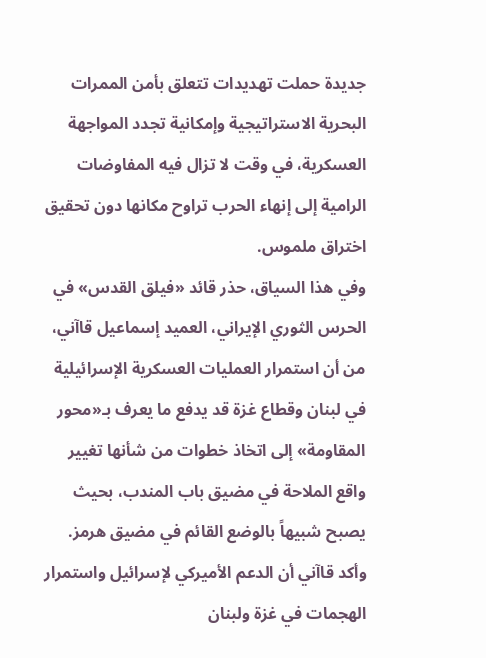جديدة حملت تهديدات تتعلق بأمن الممرات البحرية الاستراتيجية وإمكانية تجدد المواجهة العسكرية، في وقت لا تزال فيه المفاوضات الرامية إلى إنهاء الحرب تراوح مكانها دون تحقيق اختراق ملموس.
وفي هذا السياق، حذر قائد «فيلق القدس» في الحرس الثوري الإيراني، العميد إسماعيل قاآني، من أن استمرار العمليات العسكرية الإسرائيلية في لبنان وقطاع غزة قد يدفع ما يعرف بـ«محور المقاومة» إلى اتخاذ خطوات من شأنها تغيير واقع الملاحة في مضيق باب المندب، بحيث يصبح شبيهاً بالوضع القائم في مضيق هرمز.
وأكد قاآني أن الدعم الأميركي لإسرائيل واستمرار الهجمات في غزة ولبنان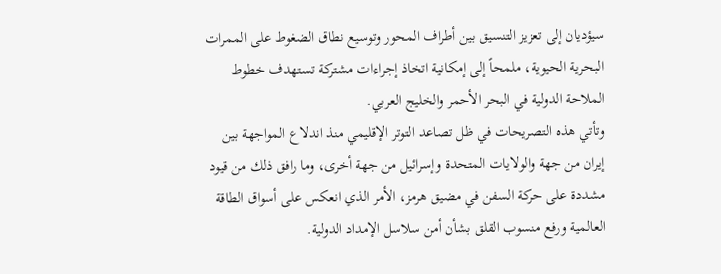سيؤديان إلى تعزيز التنسيق بين أطراف المحور وتوسيع نطاق الضغوط على الممرات البحرية الحيوية، ملمحاً إلى إمكانية اتخاذ إجراءات مشتركة تستهدف خطوط الملاحة الدولية في البحر الأحمر والخليج العربي.
وتأتي هذه التصريحات في ظل تصاعد التوتر الإقليمي منذ اندلاع المواجهة بين إيران من جهة والولايات المتحدة وإسرائيل من جهة أخرى، وما رافق ذلك من قيود مشددة على حركة السفن في مضيق هرمز، الأمر الذي انعكس على أسواق الطاقة العالمية ورفع منسوب القلق بشأن أمن سلاسل الإمداد الدولية.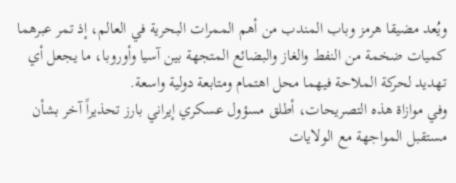ويُعد مضيقا هرمز وباب المندب من أهم الممرات البحرية في العالم، إذ تمر عبرهما كميات ضخمة من النفط والغاز والبضائع المتجهة بين آسيا وأوروبا، ما يجعل أي تهديد لحركة الملاحة فيهما محل اهتمام ومتابعة دولية واسعة.
وفي موازاة هذه التصريحات، أطلق مسؤول عسكري إيراني بارز تحذيراً آخر بشأن مستقبل المواجهة مع الولايات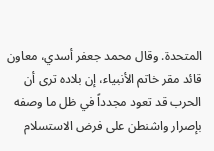المتحدة. وقال محمد جعفر أسدي، معاون قائد مقر خاتم الأنبياء، إن بلاده ترى أن الحرب قد تعود مجدداً في ظل ما وصفه بإصرار واشنطن على فرض الاستسلام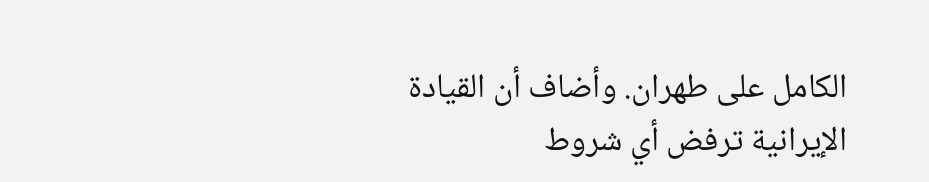الكامل على طهران. وأضاف أن القيادة الإيرانية ترفض أي شروط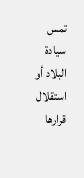تمس سيادة البلاد أو استقلال قرارها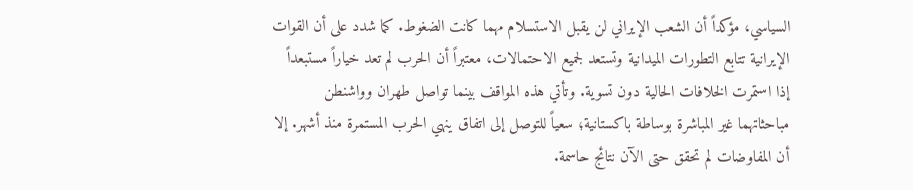السياسي، مؤكداً أن الشعب الإيراني لن يقبل الاستسلام مهما كانت الضغوط. كما شدد على أن القوات الإيرانية تتابع التطورات الميدانية وتستعد لجميع الاحتمالات، معتبراً أن الحرب لم تعد خياراً مستبعداً إذا استمرت الخلافات الحالية دون تسوية. وتأتي هذه المواقف بينما تواصل طهران وواشنطن مباحثاتهما غير المباشرة بوساطة باكستانية؛ سعياً للتوصل إلى اتفاق ينهي الحرب المستمرة منذ أشهر. إلا أن المفاوضات لم تحقق حتى الآن نتائج حاسمة.